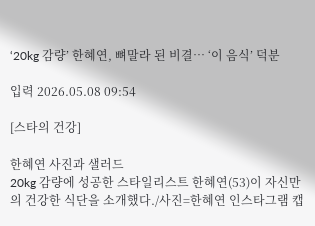‘20kg 감량’ 한혜연, 뼈말라 된 비결… ‘이 음식’ 덕분

입력 2026.05.08 09:54

[스타의 건강]

한혜연 사진과 샐러드
20kg 감량에 성공한 스타일리스트 한혜연(53)이 자신만의 건강한 식단을 소개했다./사진=한혜연 인스타그램 캡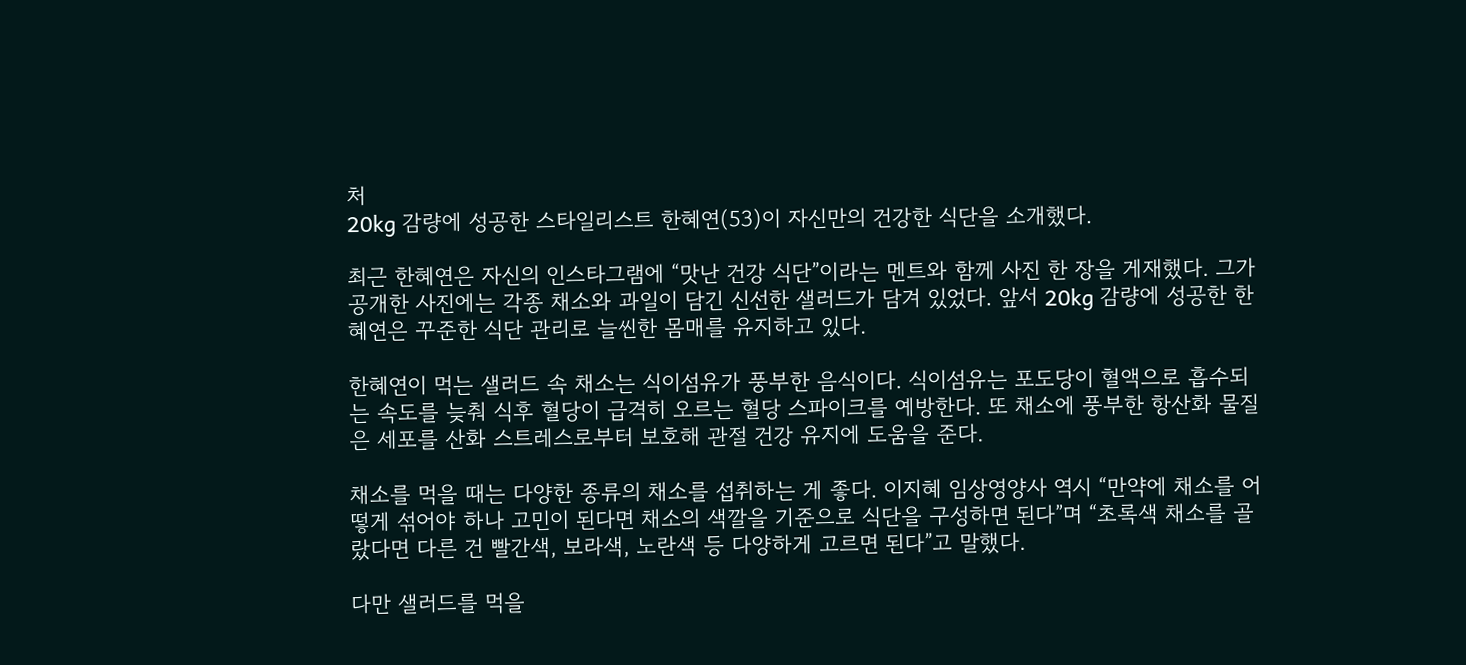처
20kg 감량에 성공한 스타일리스트 한혜연(53)이 자신만의 건강한 식단을 소개했다.

최근 한혜연은 자신의 인스타그램에 “맛난 건강 식단”이라는 멘트와 함께 사진 한 장을 게재했다. 그가 공개한 사진에는 각종 채소와 과일이 담긴 신선한 샐러드가 담겨 있었다. 앞서 20kg 감량에 성공한 한혜연은 꾸준한 식단 관리로 늘씬한 몸매를 유지하고 있다.

한혜연이 먹는 샐러드 속 채소는 식이섬유가 풍부한 음식이다. 식이섬유는 포도당이 혈액으로 흡수되는 속도를 늦춰 식후 혈당이 급격히 오르는 혈당 스파이크를 예방한다. 또 채소에 풍부한 항산화 물질은 세포를 산화 스트레스로부터 보호해 관절 건강 유지에 도움을 준다.

채소를 먹을 때는 다양한 종류의 채소를 섭취하는 게 좋다. 이지혜 임상영양사 역시 “만약에 채소를 어떻게 섞어야 하나 고민이 된다면 채소의 색깔을 기준으로 식단을 구성하면 된다”며 “초록색 채소를 골랐다면 다른 건 빨간색, 보라색, 노란색 등 다양하게 고르면 된다”고 말했다.

다만 샐러드를 먹을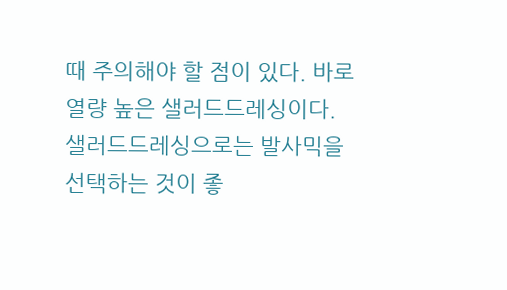때 주의해야 할 점이 있다. 바로 열량 높은 샐러드드레싱이다. 샐러드드레싱으로는 발사믹을 선택하는 것이 좋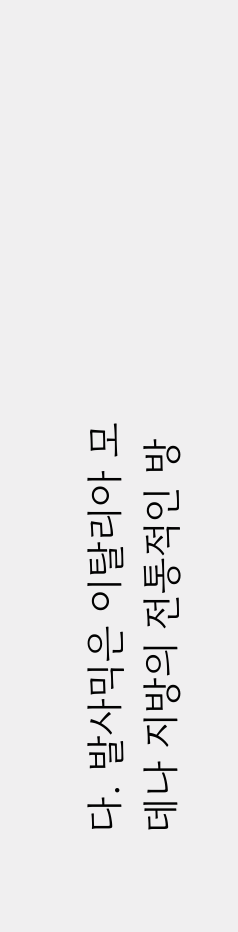다. 발사믹은 이탈리아 모데나 지방의 전통적인 방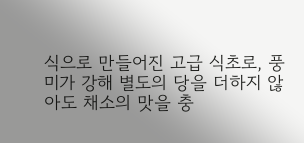식으로 만들어진 고급 식초로, 풍미가 강해 별도의 당을 더하지 않아도 채소의 맛을 충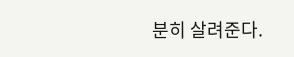분히 살려준다.